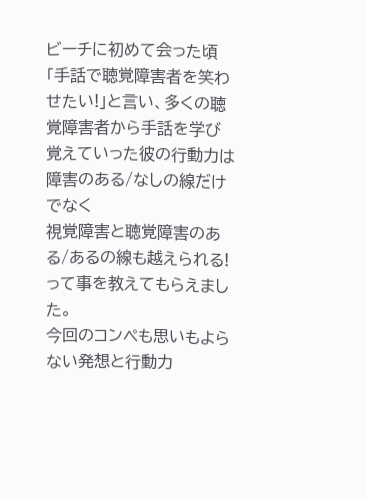ビーチに初めて会った頃「手話で聴覚障害者を笑わせたい!」と言い、多くの聴覚障害者から手話を学び覚えていった彼の行動力は
障害のある/なしの線だけでなく
視覚障害と聴覚障害のある/あるの線も越えられる!って事を教えてもらえました。
今回のコンペも思いもよらない発想と行動力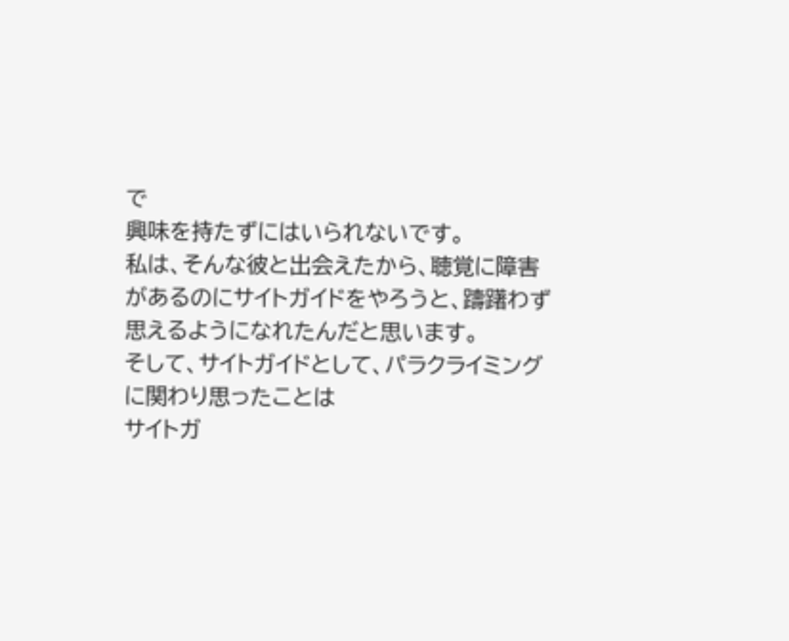で
興味を持たずにはいられないです。
私は、そんな彼と出会えたから、聴覚に障害があるのにサイトガイドをやろうと、躊躇わず思えるようになれたんだと思います。
そして、サイトガイドとして、パラクライミングに関わり思ったことは
サイトガ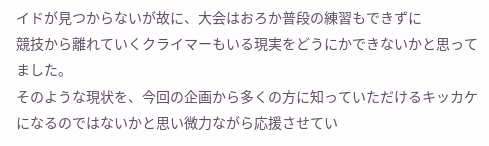イドが見つからないが故に、大会はおろか普段の練習もできずに
競技から離れていくクライマーもいる現実をどうにかできないかと思ってました。
そのような現状を、今回の企画から多くの方に知っていただけるキッカケになるのではないかと思い微力ながら応援させてい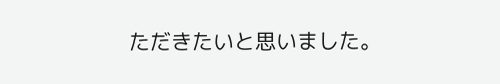ただきたいと思いました。